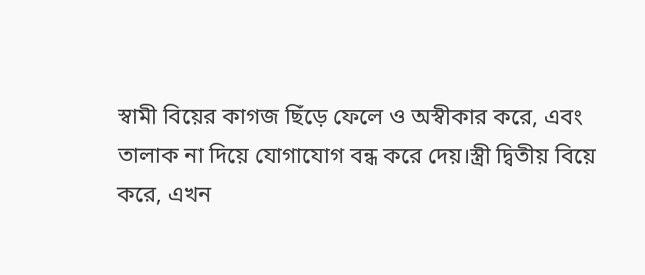স্বামী বিয়ের কাগজ ছিঁড়ে ফেলে ও অস্বীকার করে, এবং তালাক না দিয়ে যোগাযোগ বন্ধ করে দেয়।স্ত্রী দ্বিতীয় বিয়ে করে, এখন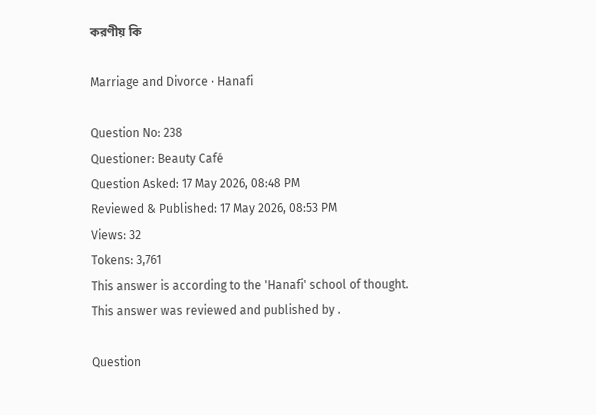করণীয় কি

Marriage and Divorce · Hanafi

Question No: 238
Questioner: Beauty Café
Question Asked: 17 May 2026, 08:48 PM
Reviewed & Published: 17 May 2026, 08:53 PM
Views: 32
Tokens: 3,761
This answer is according to the 'Hanafi' school of thought.
This answer was reviewed and published by .

Question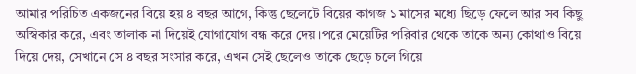আমার পরিচিত একজনের বিয়ে হয় ৪ বছর আগে, কিন্তু ছেলেটে বিয়ের কাগজ ১ মাসের মধ্যে ছিড়ে ফেলে আর সব কিছু অস্বিকার করে, এবং তালাক না দিয়েই যোগাযোগ বন্ধ করে দেয়।পরে মেয়েটির পরিবার থেকে তাকে অন্য কোথাও বিয়ে দিয়ে দেয়, সেখানে সে ৪ বছর সংসার করে, এখন সেই ছেলেও তাকে ছেড়ে চলে গিয়ে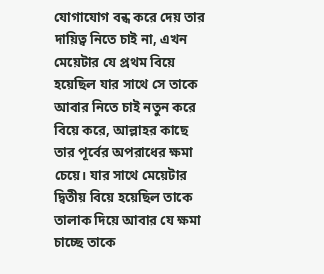যোগাযোগ বন্ধ করে দেয় তার দায়িত্ব নিতে চাই না, এখন মেয়েটার যে প্রথম বিয়ে হয়েছিল যার সাথে সে তাকে আবার নিতে চাই নতুন করে বিয়ে করে, আল্লাহর কাছে তার পূর্বের অপরাধের ক্ষমা চেয়ে। যার সাথে মেয়েটার দ্বিতীয় বিয়ে হয়েছিল তাকে তালাক দিয়ে আবার যে ক্ষমা চাচ্ছে তাকে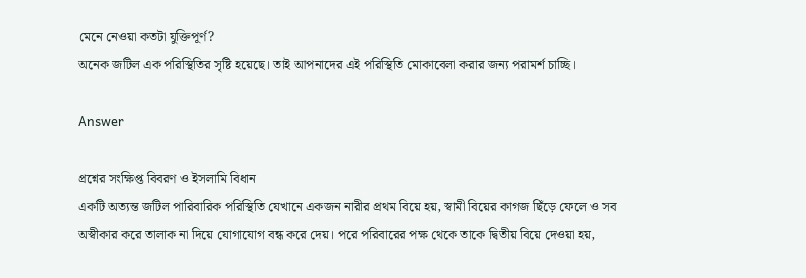মেনে নেওয়া কতটা যুক্তিপূর্ণ?
অনেক জটিল এক পরিস্থিতির সৃষ্টি হয়েছে। তাই আপনাদের এই পরিস্থিতি মোকাবেলা করার জন্য পরামর্শ চাচ্ছি।

Answer

প্রশ্নের সংক্ষিপ্ত বিবরণ ও ইসলামি বিধান
একটি অত্যন্ত জটিল পারিবারিক পরিস্থিতি যেখানে একজন নারীর প্রথম বিয়ে হয়, স্বামী বিয়ের কাগজ ছিঁড়ে ফেলে ও সব অস্বীকার করে তালাক না দিয়ে যোগাযোগ বন্ধ করে দেয়। পরে পরিবারের পক্ষ থেকে তাকে দ্বিতীয় বিয়ে দেওয়া হয়,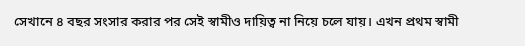সেখানে ৪ বছর সংসার করার পর সেই স্বামীও দায়িত্ব না নিয়ে চলে যায়। এখন প্রথম স্বামী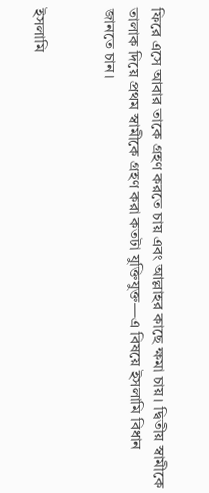ফিরে এসে আবার তাকে গ্রহণ করতে চায় এবং আল্লাহর কাছে ক্ষমা চায়। দ্বিতীয় স্বামীকে তালাক দিয়ে প্রথম স্বামীকে গ্রহণ করা কতটা যুক্তিযুক্ত—এ বিষয়ে ইসলামি বিধান জানতে চান।


ইসলামি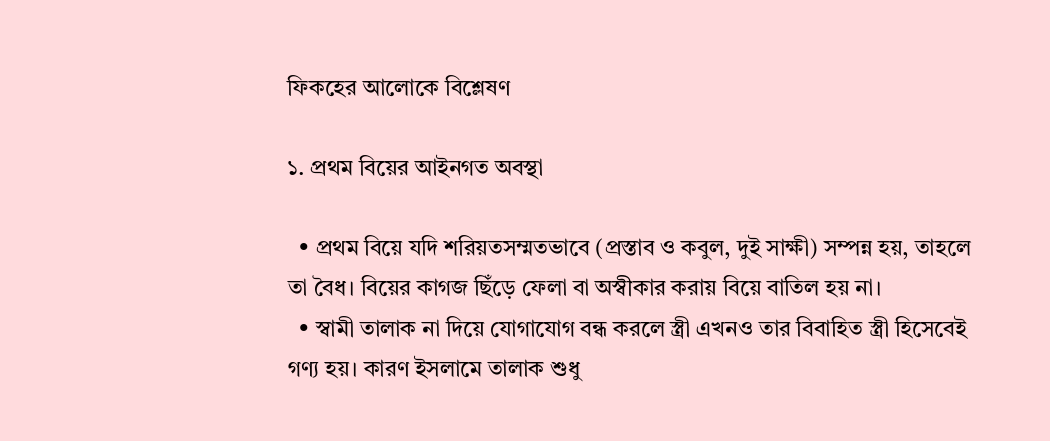ফিকহের আলোকে বিশ্লেষণ

১. প্রথম বিয়ের আইনগত অবস্থা

  • প্রথম বিয়ে যদি শরিয়তসম্মতভাবে (প্রস্তাব ও কবুল, দুই সাক্ষী) সম্পন্ন হয়, তাহলে তা বৈধ। বিয়ের কাগজ ছিঁড়ে ফেলা বা অস্বীকার করায় বিয়ে বাতিল হয় না।
  • স্বামী তালাক না দিয়ে যোগাযোগ বন্ধ করলে স্ত্রী এখনও তার বিবাহিত স্ত্রী হিসেবেই গণ্য হয়। কারণ ইসলামে তালাক শুধু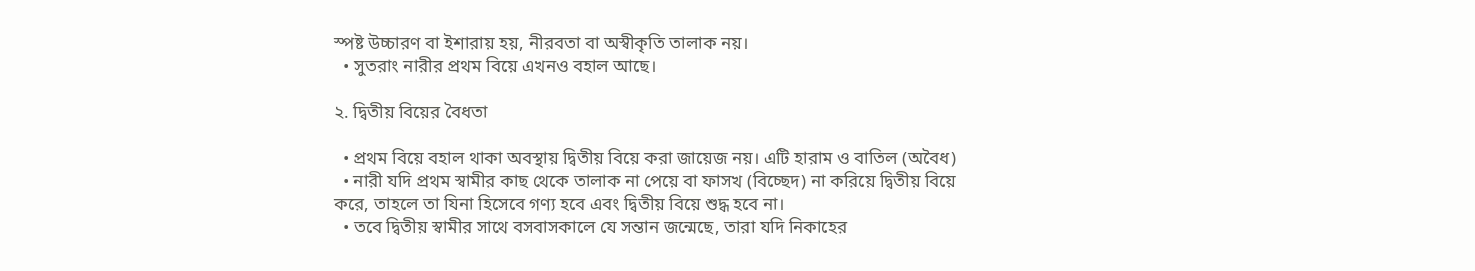স্পষ্ট উচ্চারণ বা ইশারায় হয়, নীরবতা বা অস্বীকৃতি তালাক নয়।
  • সুতরাং নারীর প্রথম বিয়ে এখনও বহাল আছে।

২. দ্বিতীয় বিয়ের বৈধতা

  • প্রথম বিয়ে বহাল থাকা অবস্থায় দ্বিতীয় বিয়ে করা জায়েজ নয়। এটি হারাম ও বাতিল (অবৈধ)
  • নারী যদি প্রথম স্বামীর কাছ থেকে তালাক না পেয়ে বা ফাসখ (বিচ্ছেদ) না করিয়ে দ্বিতীয় বিয়ে করে, তাহলে তা যিনা হিসেবে গণ্য হবে এবং দ্বিতীয় বিয়ে শুদ্ধ হবে না।
  • তবে দ্বিতীয় স্বামীর সাথে বসবাসকালে যে সন্তান জন্মেছে, তারা যদি নিকাহের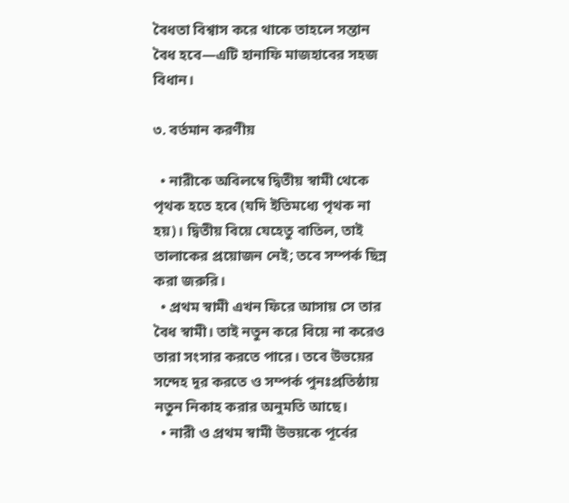বৈধতা বিশ্বাস করে থাকে তাহলে সন্তান বৈধ হবে—এটি হানাফি মাজহাবের সহজ বিধান।

৩. বর্তমান করণীয়

  • নারীকে অবিলম্বে দ্বিতীয় স্বামী থেকে পৃথক হতে হবে (যদি ইতিমধ্যে পৃথক না হয়)। দ্বিতীয় বিয়ে যেহেতু বাতিল, তাই তালাকের প্রয়োজন নেই; তবে সম্পর্ক ছিন্ন করা জরুরি।
  • প্রথম স্বামী এখন ফিরে আসায় সে তার বৈধ স্বামী। তাই নতুন করে বিয়ে না করেও তারা সংসার করতে পারে। তবে উভয়ের সন্দেহ দূর করতে ও সম্পর্ক পুনঃপ্রতিষ্ঠায় নতুন নিকাহ করার অনুমতি আছে।
  • নারী ও প্রথম স্বামী উভয়কে পূর্বের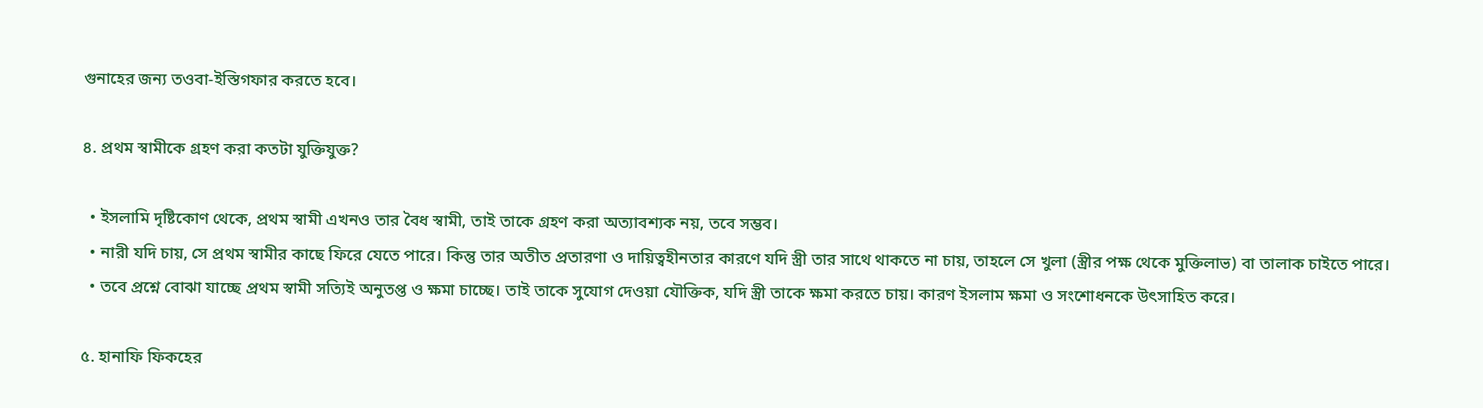গুনাহের জন্য তওবা-ইস্তিগফার করতে হবে।

৪. প্রথম স্বামীকে গ্রহণ করা কতটা যুক্তিযুক্ত?

  • ইসলামি দৃষ্টিকোণ থেকে, প্রথম স্বামী এখনও তার বৈধ স্বামী, তাই তাকে গ্রহণ করা অত্যাবশ্যক নয়, তবে সম্ভব।
  • নারী যদি চায়, সে প্রথম স্বামীর কাছে ফিরে যেতে পারে। কিন্তু তার অতীত প্রতারণা ও দায়িত্বহীনতার কারণে যদি স্ত্রী তার সাথে থাকতে না চায়, তাহলে সে খুলা (স্ত্রীর পক্ষ থেকে মুক্তিলাভ) বা তালাক চাইতে পারে।
  • তবে প্রশ্নে বোঝা যাচ্ছে প্রথম স্বামী সত্যিই অনুতপ্ত ও ক্ষমা চাচ্ছে। তাই তাকে সুযোগ দেওয়া যৌক্তিক, যদি স্ত্রী তাকে ক্ষমা করতে চায়। কারণ ইসলাম ক্ষমা ও সংশোধনকে উৎসাহিত করে।

৫. হানাফি ফিকহের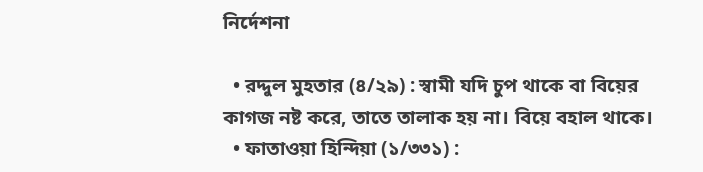নির্দেশনা

  • রদ্দুল মুহতার (৪/২৯) : স্বামী যদি চুপ থাকে বা বিয়ের কাগজ নষ্ট করে, তাতে তালাক হয় না। বিয়ে বহাল থাকে।
  • ফাতাওয়া হিন্দিয়া (১/৩৩১) :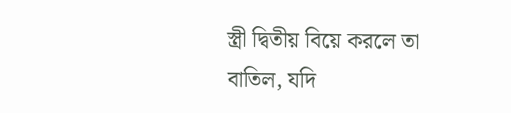স্ত্রী দ্বিতীয় বিয়ে করলে তা বাতিল, যদি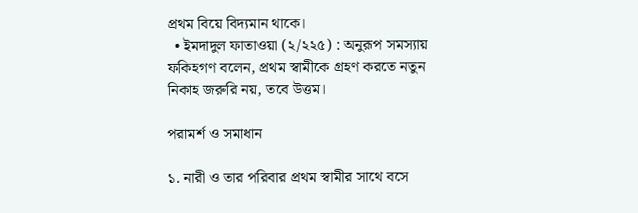প্রথম বিয়ে বিদ্যমান থাকে।
  • ইমদাদুল ফাতাওয়া (২/২২৫) : অনুরূপ সমস্যায় ফকিহগণ বলেন, প্রথম স্বামীকে গ্রহণ করতে নতুন নিকাহ জরুরি নয়, তবে উত্তম।

পরামর্শ ও সমাধান

১. নারী ও তার পরিবার প্রথম স্বামীর সাথে বসে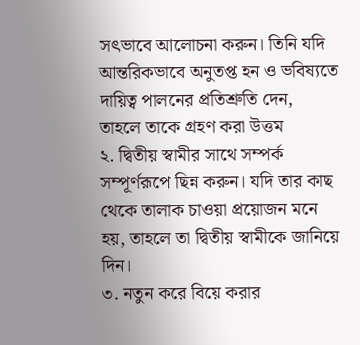সৎভাবে আলোচনা করুন। তিনি যদি আন্তরিকভাবে অনুতপ্ত হন ও ভবিষ্যতে দায়িত্ব পালনের প্রতিশ্রুতি দেন, তাহলে তাকে গ্রহণ করা উত্তম
২. দ্বিতীয় স্বামীর সাথে সম্পর্ক সম্পূর্ণরূপে ছিন্ন করুন। যদি তার কাছ থেকে তালাক চাওয়া প্রয়োজন মনে হয়, তাহলে তা দ্বিতীয় স্বামীকে জানিয়ে দিন।
৩. নতুন করে বিয়ে করার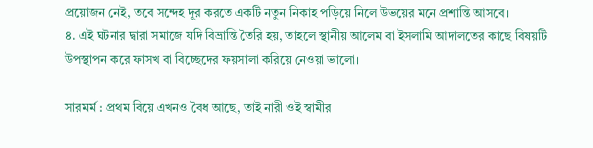প্রয়োজন নেই, তবে সন্দেহ দূর করতে একটি নতুন নিকাহ পড়িয়ে নিলে উভয়ের মনে প্রশান্তি আসবে।
৪. এই ঘটনার দ্বারা সমাজে যদি বিভ্রান্তি তৈরি হয়, তাহলে স্থানীয় আলেম বা ইসলামি আদালতের কাছে বিষয়টি উপস্থাপন করে ফাসখ বা বিচ্ছেদের ফয়সালা করিয়ে নেওয়া ভালো।

সারমর্ম : প্রথম বিয়ে এখনও বৈধ আছে, তাই নারী ওই স্বামীর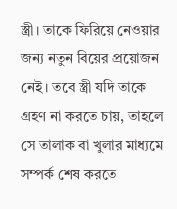স্ত্রী। তাকে ফিরিয়ে নেওয়ার জন্য নতুন বিয়ের প্রয়োজন নেই। তবে স্ত্রী যদি তাকে গ্রহণ না করতে চায়, তাহলে সে তালাক বা খুলার মাধ্যমে সম্পর্ক শেষ করতে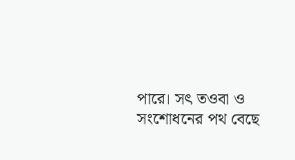পারে। সৎ তওবা ও সংশোধনের পথ বেছে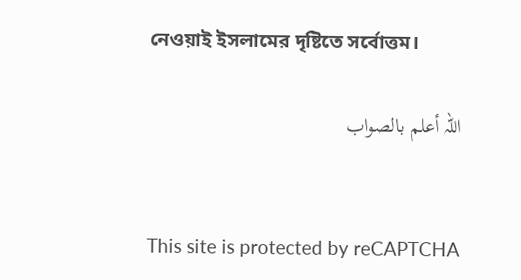নেওয়াই ইসলামের দৃষ্টিতে সর্বোত্তম।

اللہ أعلم بالصواب


This site is protected by reCAPTCHA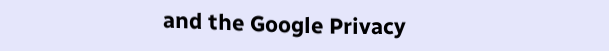and the Google Privacy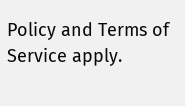Policy and Terms of Service apply.